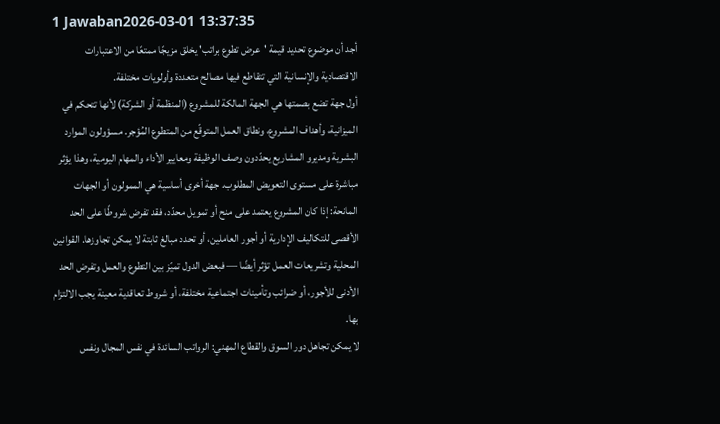1 Jawaban2026-03-01 13:37:35
أجد أن موضوع تحديد قيمة 'عرض تطوع براتب' يخلق مزيجًا ممتعًا من الاعتبارات الاقتصادية والإنسانية التي تتقاطع فيها مصالح متعددة وأولويات مختلفة.
أول جهة تضع بصمتها هي الجهة المالكة للمشروع (المنظمة أو الشركة) لأنها تتحكم في الميزانية، وأهداف المشروع، ونطاق العمل المتوقّع من المتطوع المُؤجر. مسؤولون الموارد البشرية ومديرو المشاريع يحدّدون وصف الوظيفة ومعايير الأداء والمهام اليومية، وهذا يؤثر مباشرة على مستوى التعويض المطلوب. جهة أخرى أساسية هي الممولون أو الجهات المانحة: إذا كان المشروع يعتمد على منح أو تمويل محدّد، فقد تفرض شروطًا على الحد الأقصى للتكاليف الإدارية أو أجور العاملين، أو تحدد مبالغ ثابتة لا يمكن تجاوزها. القوانين المحلية وتشريعات العمل تؤثر أيضًا — فبعض الدول تميّز بين التطوع والعمل وتفرض الحد الأدنى للأجور، أو ضرائب وتأمينات اجتماعية مختلفة، أو شروط تعاقدية معينة يجب الالتزام بها.
لا يمكن تجاهل دور السوق والقطاع المهني: الرواتب السائدة في نفس المجال ونفس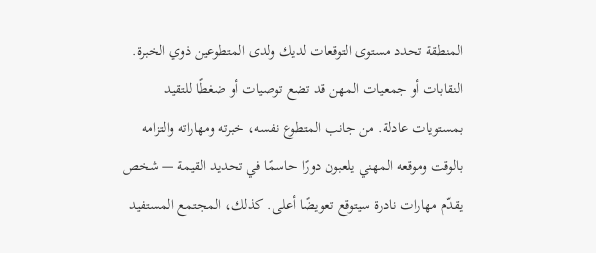المنطقة تحدد مستوى التوقعات لديك ولدى المتطوعين ذوي الخبرة. النقابات أو جمعيات المهن قد تضع توصيات أو ضغطًا للتقيد بمستويات عادلة. من جانب المتطوع نفسه، خبرته ومهاراته والتزامه بالوقت وموقعه المهني يلعبون دورًا حاسمًا في تحديد القيمة — شخص يقدّم مهارات نادرة سيتوقع تعويضًا أعلى. كذلك، المجتمع المستفيد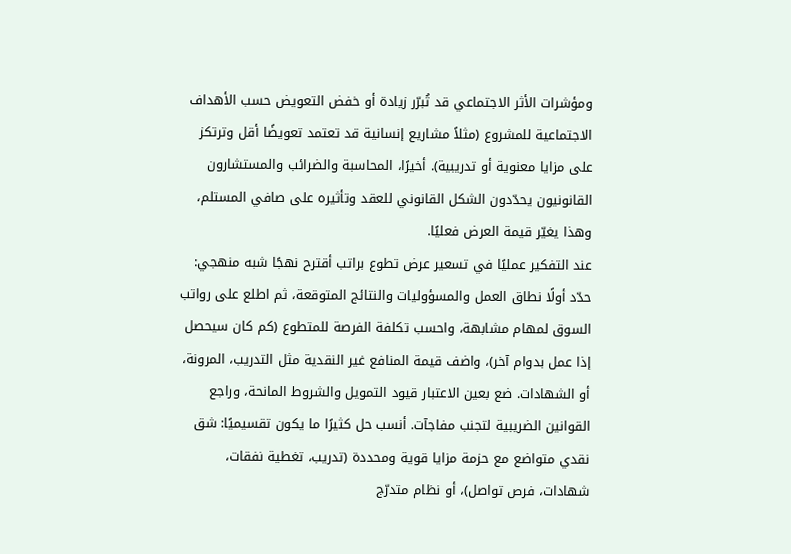ومؤشرات الأثر الاجتماعي قد تُبرّر زيادة أو خفض التعويض حسب الأهداف الاجتماعية للمشروع (مثلاً مشاريع إنسانية قد تعتمد تعويضًا أقل وترتكز على مزايا معنوية أو تدريبية). أخيرًا، المحاسبة والضرائب والمستشارون القانونيون يحدّدون الشكل القانوني للعقد وتأثيره على صافي المستلم، وهذا يغيّر قيمة العرض فعليًا.
عند التفكير عمليًا في تسعير عرض تطوع براتب أقترح نهجًا شبه منهجي: حدّد أولًا نطاق العمل والمسؤوليات والنتائج المتوقعة، ثم اطلع على رواتب السوق لمهام مشابهة، واحسب تكلفة الفرصة للمتطوع (كم كان سيحصل إذا عمل بدوام آخر)، واضف قيمة المنافع غير النقدية مثل التدريب، المرونة، أو الشهادات. ضع بعين الاعتبار قيود التمويل والشروط المانحة، وراجع القوانين الضريبية لتجنب مفاجآت. أنسب حل كثيرًا ما يكون تقسيميًا: شق نقدي متواضع مع حزمة مزايا قوية ومحددة (تدريب، تغطية نفقات، شهادات، فرص تواصل)، أو نظام متدرّج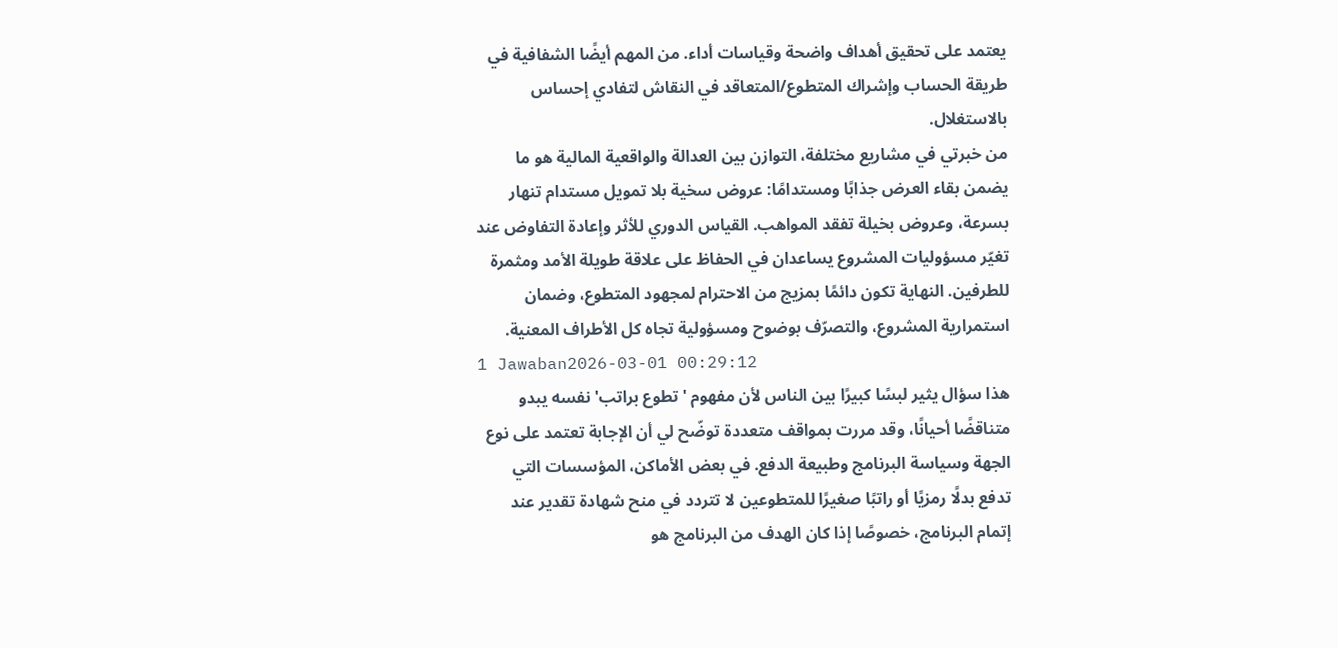يعتمد على تحقيق أهداف واضحة وقياسات أداء. من المهم أيضًا الشفافية في طريقة الحساب وإشراك المتطوع/المتعاقد في النقاش لتفادي إحساس بالاستغلال.
من خبرتي في مشاريع مختلفة، التوازن بين العدالة والواقعية المالية هو ما يضمن بقاء العرض جذابًا ومستدامًا: عروض سخية بلا تمويل مستدام تنهار بسرعة، وعروض بخيلة تفقد المواهب. القياس الدوري للأثر وإعادة التفاوض عند تغيّر مسؤوليات المشروع يساعدان في الحفاظ على علاقة طويلة الأمد ومثمرة للطرفين. النهاية تكون دائمًا بمزيج من الاحترام لمجهود المتطوع، وضمان استمرارية المشروع، والتصرّف بوضوح ومسؤولية تجاه كل الأطراف المعنية.
1 Jawaban2026-03-01 00:29:12
هذا سؤال يثير لبسًا كبيرًا بين الناس لأن مفهوم 'تطوع براتب' نفسه يبدو متناقضًا أحيانًا، وقد مررت بمواقف متعددة توضّح لي أن الإجابة تعتمد على نوع الجهة وسياسة البرنامج وطبيعة الدفع. في بعض الأماكن، المؤسسات التي تدفع بدلًا رمزيًا أو راتبًا صغيرًا للمتطوعين لا تتردد في منح شهادة تقدير عند إتمام البرنامج، خصوصًا إذا كان الهدف من البرنامج هو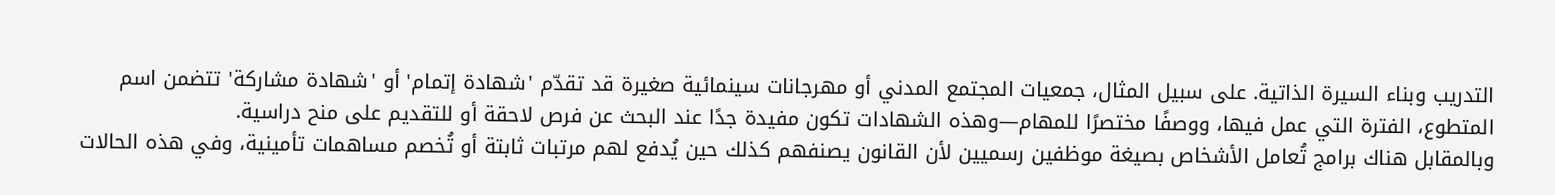التدريب وبناء السيرة الذاتية. على سبيل المثال، جمعيات المجتمع المدني أو مهرجانات سينمائية صغيرة قد تقدّم 'شهادة إتمام' أو 'شهادة مشاركة' تتضمن اسم المتطوع، الفترة التي عمل فيها، ووصفًا مختصرًا للمهام—وهذه الشهادات تكون مفيدة جدًا عند البحث عن فرص لاحقة أو للتقديم على منح دراسية.
وبالمقابل هناك برامج تُعامل الأشخاص بصيغة موظفين رسميين لأن القانون يصنفهم كذلك حين يُدفع لهم مرتبات ثابتة أو تُخصم مساهمات تأمينية، وفي هذه الحالات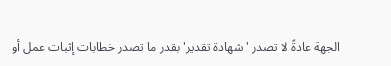الجهة عادةً لا تصدر 'شهادة تقدير' بقدر ما تصدر خطابات إثبات عمل أو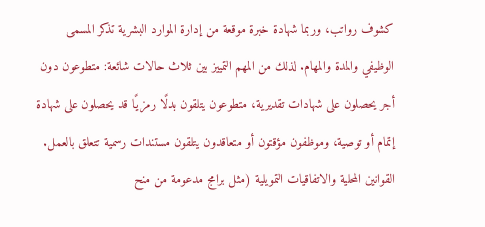كشوف رواتب، وربما شهادة خبرة موقعة من إدارة الموارد البشرية تذكر المسمى الوظيفي والمدة والمهام. لذلك من المهم التمييز بين ثلاث حالات شائعة: متطوعون دون أجر يحصلون على شهادات تقديرية، متطوعون يتلقون بدلًا رمزيًا قد يحصلون على شهادة إتمام أو توصية، وموظفون مؤقتون أو متعاقدون يتلقون مستندات رسمية تتعلق بالعمل. القوانين المحلية والاتفاقيات التمويلية (مثل برامج مدعومة من منح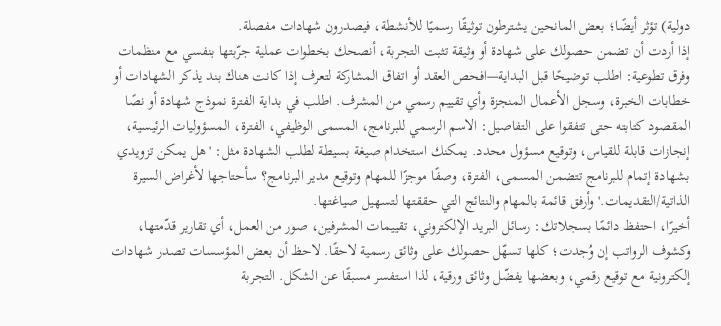دولية) تؤثر أيضًا؛ بعض المانحين يشترطون توثيقًا رسميًا للأنشطة، فيصدرون شهادات مفصلة.
إذا أردت أن تضمن حصولك على شهادة أو وثيقة تثبت التجربة، أنصحك بخطوات عملية جرّبتها بنفسي مع منظمات وفرق تطوعية: اطلب توضيحًا قبل البداية—افحص العقد أو اتفاق المشاركة لتعرف إذا كانت هناك بند يذكر الشهادات أو خطابات الخبرة، وسجل الأعمال المنجزة وأي تقييم رسمي من المشرف. اطلب في بداية الفترة نموذج شهادة أو نصًا المقصود كتابته حتى تتفقوا على التفاصيل: الاسم الرسمي للبرنامج، المسمى الوظيفي، الفترة، المسؤوليات الرئيسية، إنجازات قابلة للقياس، وتوقيع مسؤول محدد. يمكنك استخدام صيغة بسيطة لطلب الشهادة مثل: 'هل يمكن تزويدي بشهادة إتمام للبرنامج تتضمن المسمى، الفترة، وصفًا موجزًا للمهام وتوقيع مدير البرنامج؟ سأحتاجها لأغراض السيرة الذاتية/التقديمات.' وأرفق قائمة بالمهام والنتائج التي حققتها لتسهيل صياغتها.
أخيرًا، احتفظ دائمًا بسجلاتك: رسائل البريد الإلكتروني، تقييمات المشرفين، صور من العمل، أي تقارير قدّمتها، وكشوف الرواتب إن وُجدت؛ كلها تسهّل حصولك على وثائق رسمية لاحقًا. لاحظ أن بعض المؤسسات تصدر شهادات إلكترونية مع توقيع رقمي، وبعضها يفضّل وثائق ورقية، لذا استفسر مسبقًا عن الشكل. التجربة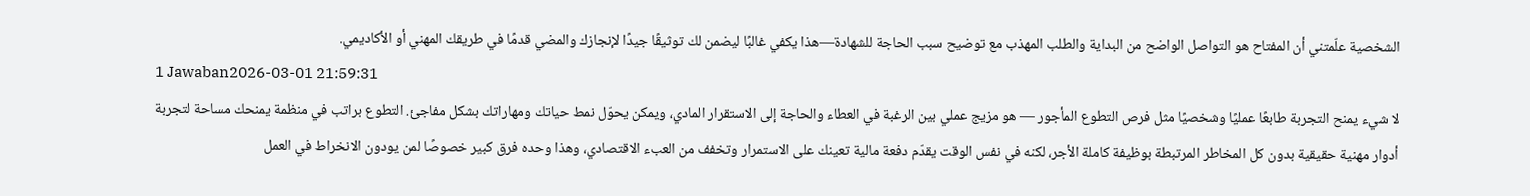الشخصية علّمتني أن المفتاح هو التواصل الواضح من البداية والطلب المهذب مع توضيح سبب الحاجة للشهادة—هذا يكفي غالبًا ليضمن لك توثيقًا جيدًا لإنجازك والمضي قدمًا في طريقك المهني أو الأكاديمي.
1 Jawaban2026-03-01 21:59:31
لا شيء يمنح التجربة طابعًا عمليًا وشخصيًا مثل فرص التطوع المأجور — هو مزيج عملي بين الرغبة في العطاء والحاجة إلى الاستقرار المادي، ويمكن يحوّل نمط حياتك ومهاراتك بشكل مفاجئ. التطوع براتب في منظمة يمنحك مساحة لتجربة أدوار مهنية حقيقية بدون كل المخاطر المرتبطة بوظيفة كاملة الأجر، لكنه في نفس الوقت يقدّم دفعة مالية تعينك على الاستمرار وتخفف من العبء الاقتصادي، وهذا وحده فرق كبير خصوصًا لمن يودون الانخراط في العمل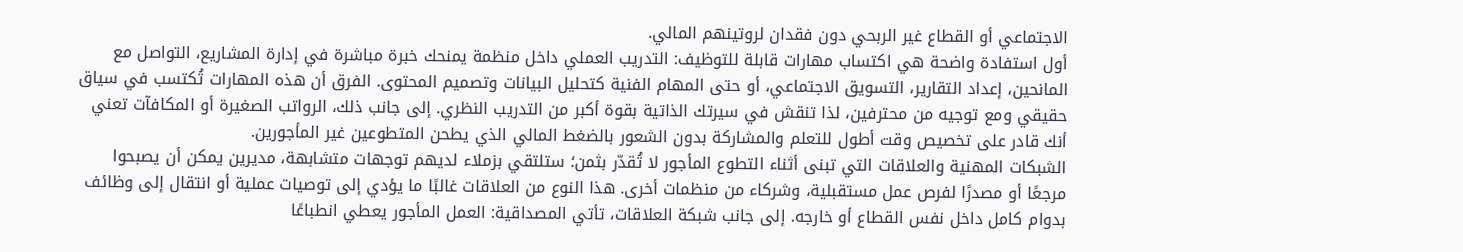الاجتماعي أو القطاع غير الربحي دون فقدان لروتينهم المالي.
أول استفادة واضحة هي اكتساب مهارات قابلة للتوظيف: التدريب العملي داخل منظمة يمنحك خبرة مباشرة في إدارة المشاريع، التواصل مع المانحين، إعداد التقارير، التسويق الاجتماعي، أو حتى المهام الفنية كتحليل البيانات وتصميم المحتوى. الفرق أن هذه المهارات تُكتسب في سياق حقيقي ومع توجيه من محترفين، لذا تنقش في سيرتك الذاتية بقوة أكبر من التدريب النظري. إلى جانب ذلك، الرواتب الصغيرة أو المكافآت تعني أنك قادر على تخصيص وقت أطول للتعلم والمشاركة بدون الشعور بالضغط المالي الذي يطحن المتطوعين غير المأجورين.
الشبكات المهنية والعلاقات التي تبنى أثناء التطوع المأجور لا تُقدّر بثمن؛ ستلتقي بزملاء لديهم توجهات متشابهة، مديرين يمكن أن يصبحوا مرجعًا أو مصدرًا لفرص عمل مستقبلية، وشركاء من منظمات أخرى. هذا النوع من العلاقات غالبًا ما يؤدي إلى توصيات عملية أو انتقال إلى وظائف بدوام كامل داخل نفس القطاع أو خارجه. إلى جانب شبكة العلاقات، تأتي المصداقية: العمل المأجور يعطي انطباعًا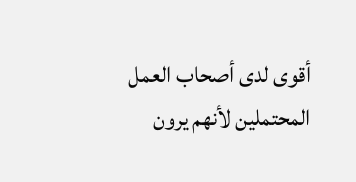أقوى لدى أصحاب العمل المحتملين لأنهم يرون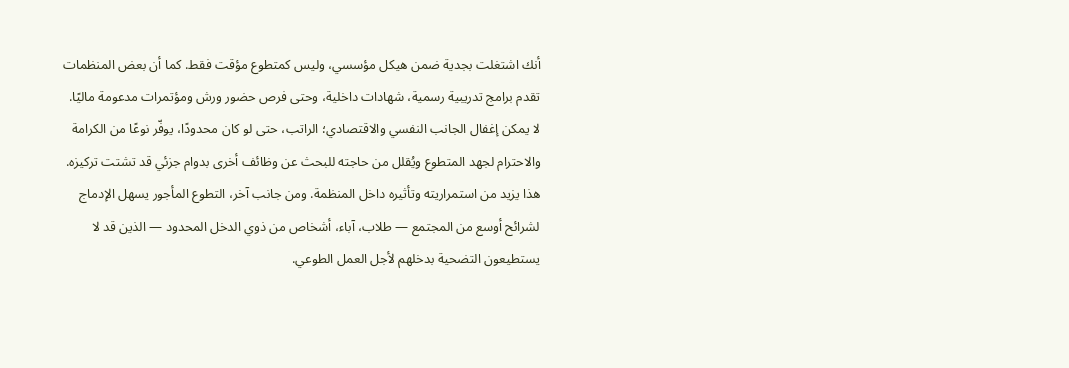أنك اشتغلت بجدية ضمن هيكل مؤسسي، وليس كمتطوع مؤقت فقط. كما أن بعض المنظمات تقدم برامج تدريبية رسمية، شهادات داخلية، وحتى فرص حضور ورش ومؤتمرات مدعومة ماليًا.
لا يمكن إغفال الجانب النفسي والاقتصادي؛ الراتب، حتى لو كان محدودًا، يوفّر نوعًا من الكرامة والاحترام لجهد المتطوع ويُقلل من حاجته للبحث عن وظائف أخرى بدوام جزئي قد تشتت تركيزه. هذا يزيد من استمراريته وتأثيره داخل المنظمة. ومن جانب آخر، التطوع المأجور يسهل الإدماج لشرائح أوسع من المجتمع — طلاب، آباء، أشخاص من ذوي الدخل المحدود — الذين قد لا يستطيعون التضحية بدخلهم لأجل العمل الطوعي.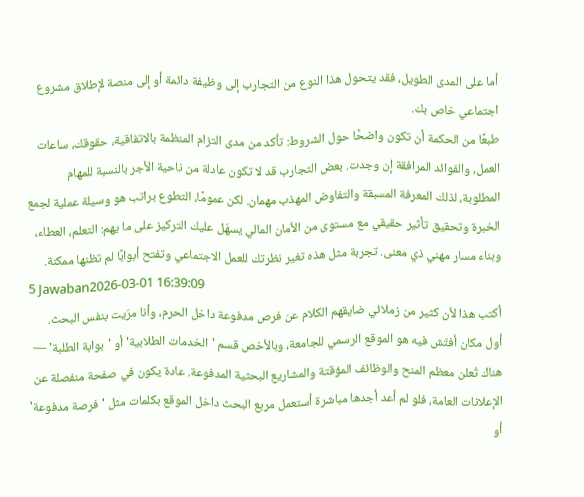أما على المدى الطويل، فقد يتحول هذا النوع من التجارب إلى وظيفة دائمة أو إلى منصة لإطلاق مشروع اجتماعي خاص بك.
طبعًا من الحكمة أن تكون واضحًا حول الشروط: تأكد من مدى التزام المنظمة بالاتفاقية، حقوقك، ساعات العمل، والفوائد المرافقة إن وجدت. بعض التجارب قد لا تكون عادلة من ناحية الأجر بالنسبة للمهام المطلوبة، لذلك المعرفة المسبقة والتفاوض المهذب مهمان. لكن عمومًا، التطوع براتب هو وسيلة عملية لجمع الخبرة وتحقيق تأثير حقيقي مع مستوى من الأمان المالي يسهّل عليك التركيز على ما يهم: التعلم، العطاء، وبناء مسار مهني ذي معنى. تجربة مثل هذه تغير نظرتك للعمل الاجتماعي وتفتح أبوابًا لم تظنها ممكنة.
5 Jawaban2026-03-01 16:39:09
أكتب هذا لأن كثير من زملائي ضايقهم الكلام عن فرص مدفوعة داخل الحرم، وأنا مرّيت بنفس البحث.
أول مكان أفتّش فيه هو الموقع الرسمي للجامعة، وبالأخص قسم 'الخدمات الطلابية' أو 'بوابة الطلبة' — هناك تُعلن معظم المنح والوظائف المؤقتة والمشاريع البحثية المدفوعة. عادة يكون في صفحة منفصلة عن الإعلانات العامة، فلو لم أعد أجدها مباشرة أستعمل مربع البحث داخل الموقع بكلمات مثل 'فرصة مدفوعة' أو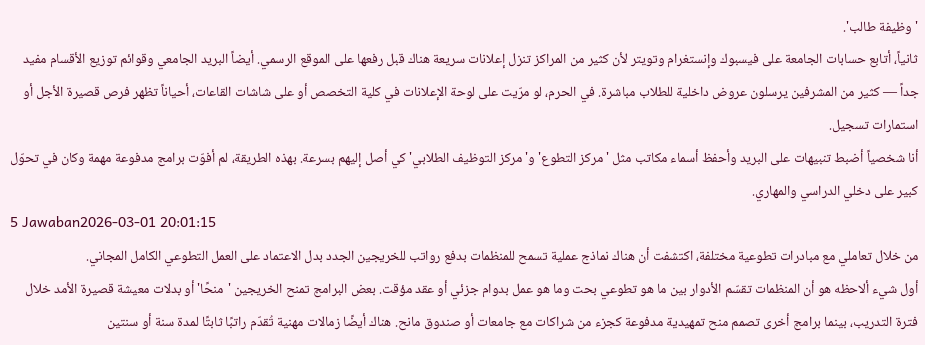'وظيفة طالب'.
ثانياً، أتابع حسابات الجامعة على فيسبوك وإنستغرام وتويتر لأن كثير من المراكز تنزل إعلانات سريعة هناك قبل رفعها على الموقع الرسمي. أيضاً البريد الجامعي وقوائم توزيع الأقسام مفيد جداً — كثير من المشرفين يرسلون عروض داخلية للطلاب مباشرة. في الحرم، لو مرّيت على لوحة الإعلانات في كلية التخصص أو على شاشات القاعات، أحياناً تظهر فرص قصيرة الأجل أو استمارات تسجيل.
أنا شخصياً أضبط تنبيهات على البريد وأحفظ أسماء مكاتب مثل 'مركز التطوع' و'مركز التوظيف الطلابي' كي أصل إليهم بسرعة. بهذه الطريقة، لم أفوّت برامج مدفوعة مهمة وكان في تحوّل كبير على دخلي الدراسي والمهاري.
5 Jawaban2026-03-01 20:01:15
من خلال تعاملي مع مبادرات تطوعية مختلفة، اكتشفت أن هناك نماذج عملية تسمح للمنظمات بدفع رواتب للخريجين الجدد بدل الاعتماد على العمل التطوعي الكامل المجاني.
أول شيء ألاحظه هو أن المنظمات تقسّم الأدوار بين ما هو تطوعي بحت وما هو عمل بدوام جزئي أو عقد مؤقت. بعض البرامج تمنح الخريجين 'منحًا' أو بدلات معيشة قصيرة الأمد خلال فترة التدريب، بينما برامج أخرى تصمم منح تمهيدية مدفوعة كجزء من شراكات مع جامعات أو صندوق مانح. هناك أيضًا زمالات مهنية تُقدّم راتبًا ثابتًا لمدة سنة أو سنتين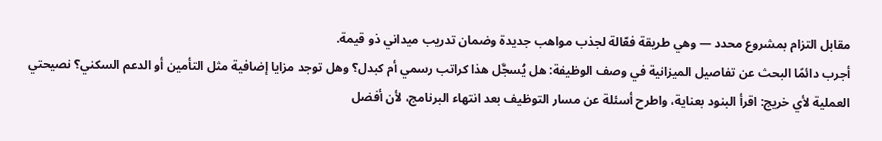مقابل التزام بمشروع محدد — وهي طريقة فعّالة لجذب مواهب جديدة وضمان تدريب ميداني ذو قيمة.
أجرب دائمًا البحث عن تفاصيل الميزانية في وصف الوظيفة: هل يُسجَّل هذا كراتب رسمي أم كبدل؟ وهل توجد مزايا إضافية مثل التأمين أو الدعم السكني؟ نصيحتي العملية لأي خريج: اقرأ البنود بعناية، واطرح أسئلة عن مسار التوظيف بعد انتهاء البرنامج، لأن أفضل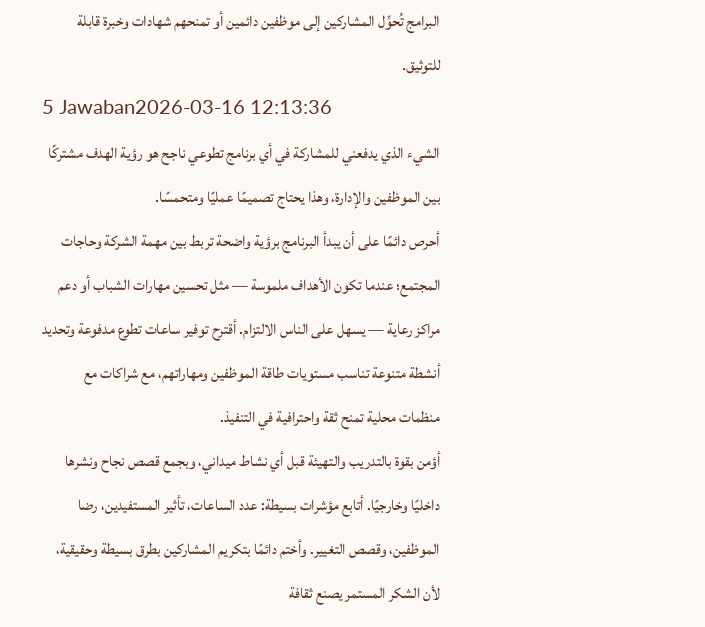البرامج تُحوِّل المشاركين إلى موظفين دائمين أو تمنحهم شهادات وخبرة قابلة للتوثيق.
5 Jawaban2026-03-16 12:13:36
الشيء الذي يدفعني للمشاركة في أي برنامج تطوعي ناجح هو رؤية الهدف مشتركًا بين الموظفين والإدارة، وهذا يحتاج تصميمًا عمليًا ومتحمسًا.
أحرص دائمًا على أن يبدأ البرنامج برؤية واضحة تربط بين مهمة الشركة وحاجات المجتمع؛ عندما تكون الأهداف ملموسة — مثل تحسين مهارات الشباب أو دعم مراكز رعاية — يسهل على الناس الالتزام. أقترح توفير ساعات تطوع مدفوعة وتحديد أنشطة متنوعة تناسب مستويات طاقة الموظفين ومهاراتهم، مع شراكات مع منظمات محلية تمنح ثقة واحترافية في التنفيذ.
أؤمن بقوة بالتدريب والتهيئة قبل أي نشاط ميداني، وبجمع قصص نجاح ونشرها داخليًا وخارجيًا. أتابع مؤشرات بسيطة: عدد الساعات، تأثير المستفيدين، رضا الموظفين، وقصص التغيير. وأختم دائمًا بتكريم المشاركين بطرق بسيطة وحقيقية، لأن الشكر المستمر يصنع ثقافة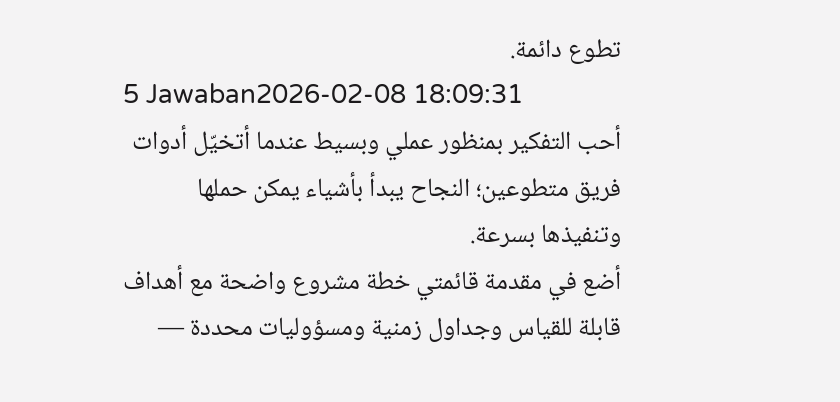تطوع دائمة.
5 Jawaban2026-02-08 18:09:31
أحب التفكير بمنظور عملي وبسيط عندما أتخيّل أدوات فريق متطوعين؛ النجاح يبدأ بأشياء يمكن حملها وتنفيذها بسرعة.
أضع في مقدمة قائمتي خطة مشروع واضحة مع أهداف قابلة للقياس وجداول زمنية ومسؤوليات محددة —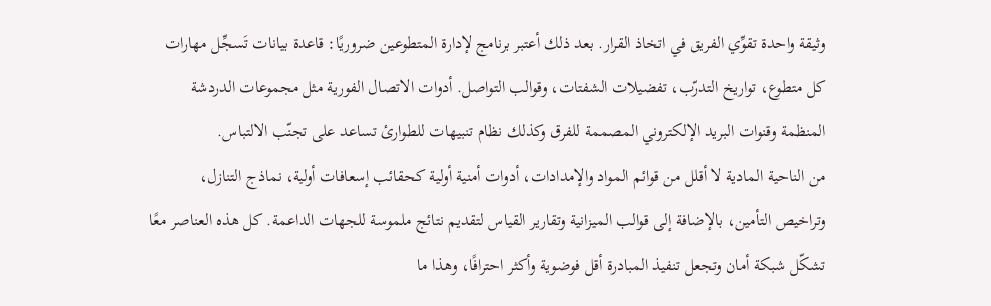وثيقة واحدة تقوِّي الفريق في اتخاذ القرار. بعد ذلك أعتبر برنامج لإدارة المتطوعين ضروريًا: قاعدة بيانات تَسجِّل مهارات كل متطوع، تواريخ التدرّب، تفضيلات الشفتات، وقوالب التواصل. أدوات الاتصال الفورية مثل مجموعات الدردشة المنظمة وقنوات البريد الإلكتروني المصممة للفرق وكذلك نظام تنبيهات للطوارئ تساعد على تجنّب الالتباس.
من الناحية المادية لا أقلل من قوائم المواد والإمدادات، أدوات أمنية أولية كحقائب إسعافات أولية، نماذج التنازل، وتراخيص التأمين، بالإضافة إلى قوالب الميزانية وتقارير القياس لتقديم نتائج ملموسة للجهات الداعمة. كل هذه العناصر معًا تشكّل شبكة أمان وتجعل تنفيذ المبادرة أقل فوضوية وأكثر احترافًا، وهذا ما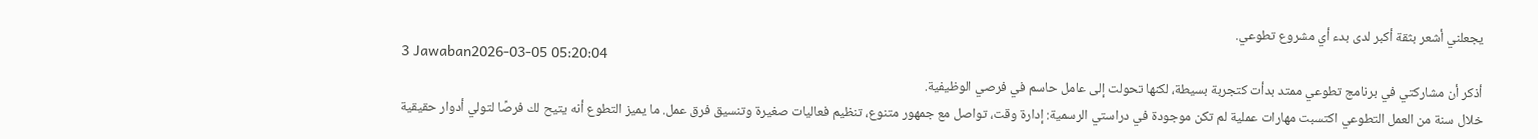يجعلني أشعر بثقة أكبر لدى بدء أي مشروع تطوعي.
3 Jawaban2026-03-05 05:20:04
أذكر أن مشاركتي في برنامج تطوعي ممتد بدأت كتجربة بسيطة، لكنها تحولت إلى عامل حاسم في فرصي الوظيفية.
خلال سنة من العمل التطوعي اكتسبت مهارات عملية لم تكن موجودة في دراستي الرسمية: إدارة وقت، تواصل مع جمهور متنوع، تنظيم فعاليات صغيرة وتنسيق فرق عمل. ما يميز التطوع أنه يتيح لك فرصًا لتولي أدوار حقيقية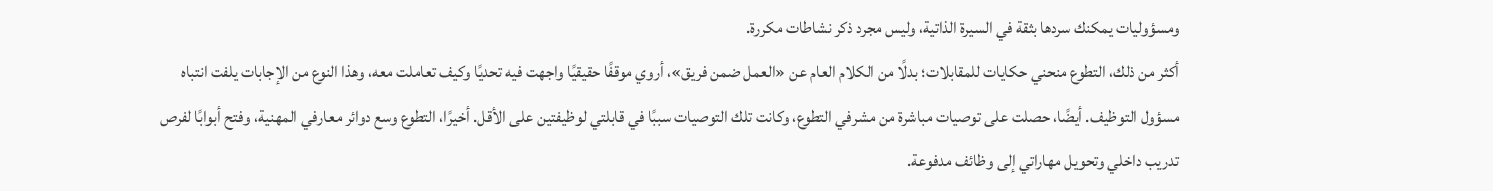ومسؤوليات يمكنك سردها بثقة في السيرة الذاتية، وليس مجرد ذكر نشاطات مكررة.
أكثر من ذلك، التطوع منحني حكايات للمقابلات؛ بدلًا من الكلام العام عن «العمل ضمن فريق»، أروي موقفًا حقيقيًا واجهت فيه تحديًا وكيف تعاملت معه، وهذا النوع من الإجابات يلفت انتباه مسؤول التوظيف. أيضًا، حصلت على توصيات مباشرة من مشرفي التطوع، وكانت تلك التوصيات سببًا في قابلتي لوظيفتين على الأقل. أخيرًا، التطوع وسع دوائر معارفي المهنية، وفتح أبوابًا لفرص تدريب داخلي وتحويل مهاراتي إلى وظائف مدفوعة.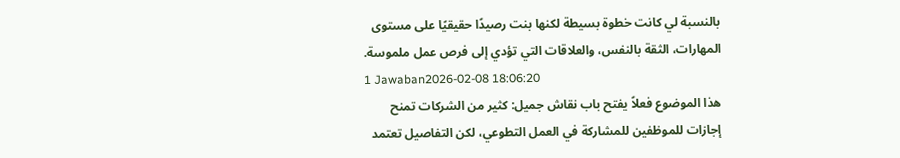بالنسبة لي كانت خطوة بسيطة لكنها بنت رصيدًا حقيقيًا على مستوى المهارات، الثقة بالنفس، والعلاقات التي تؤدي إلى فرص عمل ملموسة.
1 Jawaban2026-02-08 18:06:20
هذا الموضوع فعلاً يفتح باب نقاش جميل: كثير من الشركات تمنح إجازات للموظفين للمشاركة في العمل التطوعي، لكن التفاصيل تعتمد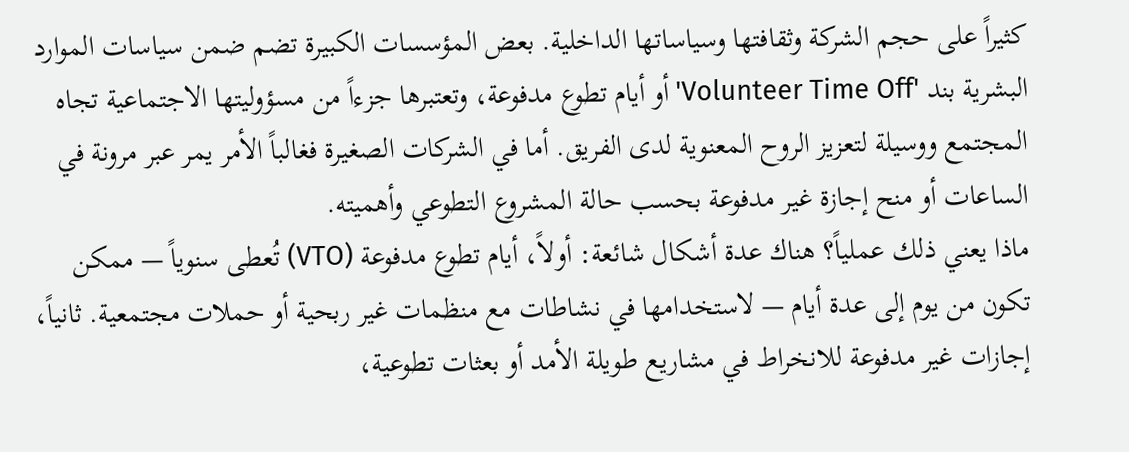كثيراً على حجم الشركة وثقافتها وسياساتها الداخلية. بعض المؤسسات الكبيرة تضم ضمن سياسات الموارد البشرية بند 'Volunteer Time Off' أو أيام تطوع مدفوعة، وتعتبرها جزءاً من مسؤوليتها الاجتماعية تجاه المجتمع ووسيلة لتعزيز الروح المعنوية لدى الفريق. أما في الشركات الصغيرة فغالباً الأمر يمر عبر مرونة في الساعات أو منح إجازة غير مدفوعة بحسب حالة المشروع التطوعي وأهميته.
ماذا يعني ذلك عملياً؟ هناك عدة أشكال شائعة: أولاً، أيام تطوع مدفوعة (VTO) تُعطى سنوياً — ممكن تكون من يوم إلى عدة أيام — لاستخدامها في نشاطات مع منظمات غير ربحية أو حملات مجتمعية. ثانياً، إجازات غير مدفوعة للانخراط في مشاريع طويلة الأمد أو بعثات تطوعية،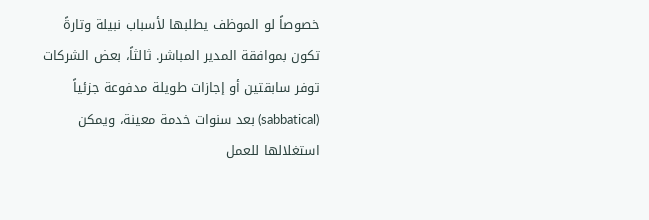خصوصاً لو الموظف يطلبها لأسباب نبيلة وتارةً تكون بموافقة المدير المباشر. ثالثاً، بعض الشركات توفر سابقتين أو إجازات طويلة مدفوعة جزئياً (sabbatical) بعد سنوات خدمة معينة، ويمكن استغلالها للعمل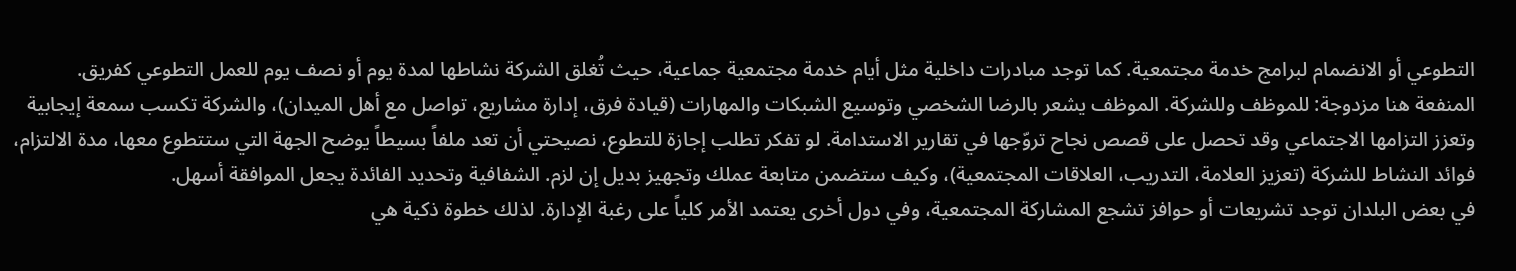التطوعي أو الانضمام لبرامج خدمة مجتمعية. كما توجد مبادرات داخلية مثل أيام خدمة مجتمعية جماعية، حيث تُغلق الشركة نشاطها لمدة يوم أو نصف يوم للعمل التطوعي كفريق.
المنفعة هنا مزدوجة: للموظف وللشركة. الموظف يشعر بالرضا الشخصي وتوسيع الشبكات والمهارات (قيادة فرق، إدارة مشاريع، تواصل مع أهل الميدان)، والشركة تكسب سمعة إيجابية وتعزز التزامها الاجتماعي وقد تحصل على قصص نجاح تروّجها في تقارير الاستدامة. لو تفكر تطلب إجازة للتطوع، نصيحتي أن تعد ملفاً بسيطاً يوضح الجهة التي ستتطوع معها، مدة الالتزام، فوائد النشاط للشركة (تعزيز العلامة، التدريب، العلاقات المجتمعية)، وكيف ستضمن متابعة عملك وتجهيز بديل إن لزم. الشفافية وتحديد الفائدة يجعل الموافقة أسهل.
في بعض البلدان توجد تشريعات أو حوافز تشجع المشاركة المجتمعية، وفي دول أخرى يعتمد الأمر كلياً على رغبة الإدارة. لذلك خطوة ذكية هي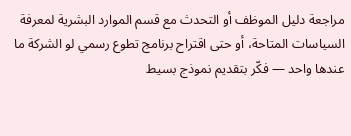مراجعة دليل الموظف أو التحدث مع قسم الموارد البشرية لمعرفة السياسات المتاحة، أو حتى اقتراح برنامج تطوع رسمي لو الشركة ما عندها واحد — فكّر بتقديم نموذج بسيط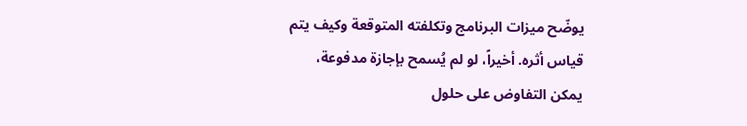يوضّح ميزات البرنامج وتكلفته المتوقعة وكيف يتم قياس أثره. أخيراً، لو لم يُسمح بإجازة مدفوعة، يمكن التفاوض على حلول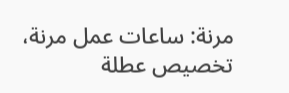مرنة: ساعات عمل مرنة، تخصيص عطلة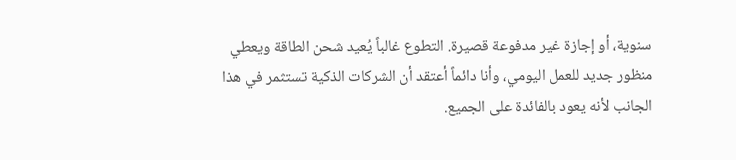سنوية، أو إجازة غير مدفوعة قصيرة. التطوع غالباً يُعيد شحن الطاقة ويعطي منظور جديد للعمل اليومي، وأنا دائماً أعتقد أن الشركات الذكية تستثمر في هذا الجانب لأنه يعود بالفائدة على الجميع.